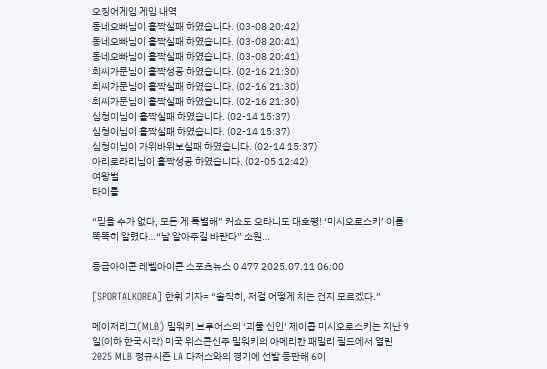오징어게임 게임 내역
동네오빠님이 홀짝실패 하였습니다. (03-08 20:42)
동네오빠님이 홀짝실패 하였습니다. (03-08 20:41)
동네오빠님이 홀짝실패 하였습니다. (03-08 20:41)
최씨가문님이 홀짝성공 하였습니다. (02-16 21:30)
최씨가문님이 홀짝실패 하였습니다. (02-16 21:30)
최씨가문님이 홀짝실패 하였습니다. (02-16 21:30)
심청이님이 홀짝실패 하였습니다. (02-14 15:37)
심청이님이 홀짝실패 하였습니다. (02-14 15:37)
심청이님이 가위바위보실패 하였습니다. (02-14 15:37)
아리로라리님이 홀짝성공 하였습니다. (02-05 12:42)
여왕벌
타이틀

“믿을 수가 없다, 모든 게 특별해” 커쇼도 오타니도 대호평! ‘미시오로스키’ 이름 똑똑히 알렸다…“날 알아주길 바란다” 소원…

등급아이콘 레벨아이콘 스포츠뉴스 0 477 2025.07.11 06:00

[SPORTALKOREA] 한휘 기자= “솔직히, 저걸 어떻게 치는 건지 모르겠다.”

메이저리그(MLB) 밀워키 브루어스의 ‘괴물 신인’ 제이콥 미시오로스키는 지난 9일(이하 한국시각) 미국 위스콘신주 밀워키의 아메리칸 패밀리 필드에서 열린 2025 MLB 정규시즌 LA 다저스와의 경기에 선발 등판해 6이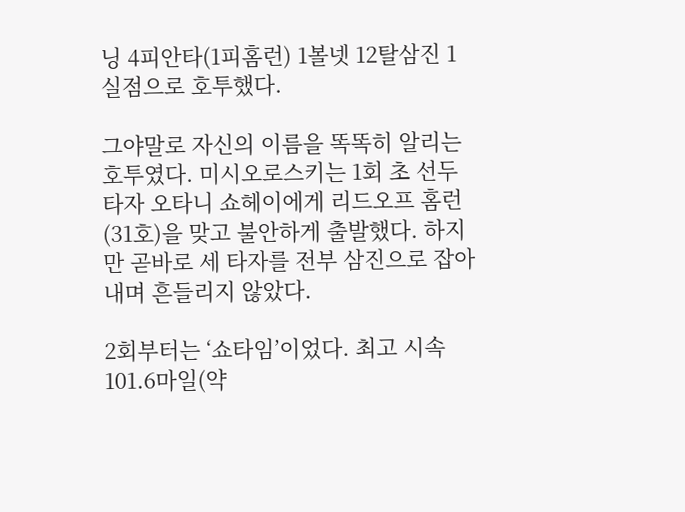닝 4피안타(1피홈런) 1볼넷 12탈삼진 1실점으로 호투했다.

그야말로 자신의 이름을 똑똑히 알리는 호투였다. 미시오로스키는 1회 초 선두타자 오타니 쇼헤이에게 리드오프 홈런(31호)을 맞고 불안하게 출발했다. 하지만 곧바로 세 타자를 전부 삼진으로 잡아내며 흔들리지 않았다.

2회부터는 ‘쇼타임’이었다. 최고 시속 101.6마일(약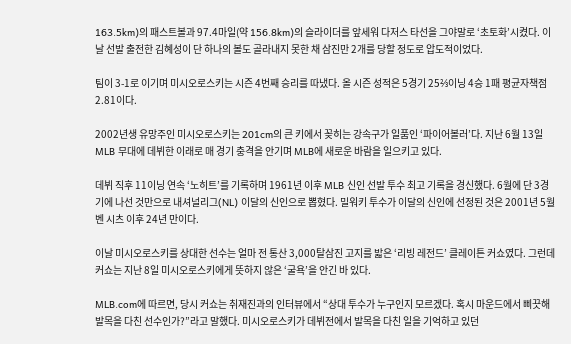163.5km)의 패스트볼과 97.4마일(약 156.8km)의 슬라이더를 앞세워 다저스 타선을 그야말로 ‘초토화’시켰다. 이날 선발 출전한 김혜성이 단 하나의 볼도 골라내지 못한 채 삼진만 2개를 당할 정도로 압도적이었다.

팀이 3-1로 이기며 미시오로스키는 시즌 4번째 승리를 따냈다. 올 시즌 성적은 5경기 25⅔이닝 4승 1패 평균자책점 2.81이다.

2002년생 유망주인 미시오로스키는 201cm의 큰 키에서 꽂히는 강속구가 일품인 ‘파이어볼러’다. 지난 6월 13일 MLB 무대에 데뷔한 이래로 매 경기 충격을 안기며 MLB에 새로운 바람을 일으키고 있다.

데뷔 직후 11이닝 연속 ‘노히트’를 기록하며 1961년 이후 MLB 신인 선발 투수 최고 기록을 경신했다. 6월에 단 3경기에 나선 것만으로 내셔널리그(NL) 이달의 신인으로 뽑혔다. 밀워키 투수가 이달의 신인에 선정된 것은 2001년 5월 벤 시츠 이후 24년 만이다.

이날 미시오로스키를 상대한 선수는 얼마 전 통산 3,000탈삼진 고지를 밟은 ‘리빙 레전드’ 클레이튼 커쇼였다. 그런데 커쇼는 지난 8일 미시오로스키에게 뜻하지 않은 ‘굴욕’을 안긴 바 있다.

MLB.com에 따르면, 당시 커쇼는 취재진과의 인터뷰에서 “상대 투수가 누구인지 모르겠다. 혹시 마운드에서 삐끗해 발목을 다친 선수인가?”라고 말했다. 미시오로스키가 데뷔전에서 발목을 다친 일을 기억하고 있던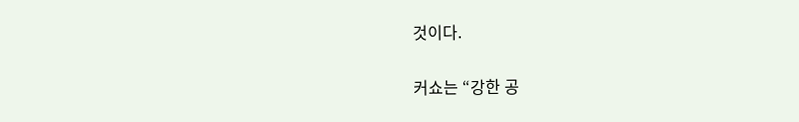것이다.

커쇼는 “강한 공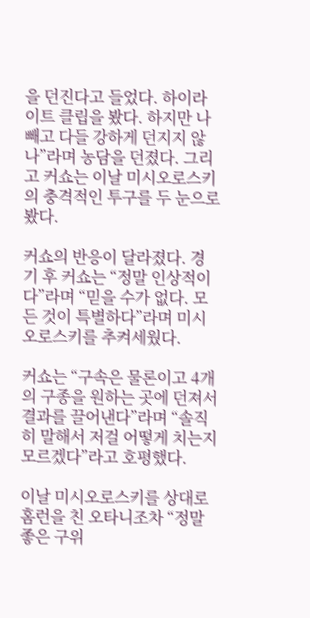을 던진다고 들었다. 하이라이트 클립을 봤다. 하지만 나 빼고 다들 강하게 던지지 않나”라며 농담을 던졌다. 그리고 커쇼는 이날 미시오로스키의 충격적인 투구를 두 눈으로 봤다.

커쇼의 반응이 달라졌다. 경기 후 커쇼는 “정말 인상적이다”라며 “믿을 수가 없다. 모든 것이 특별하다”라며 미시오로스키를 추켜세웠다.

커쇼는 “구속은 물론이고 4개의 구종을 원하는 곳에 던져서 결과를 끌어낸다”라며 “솔직히 말해서 저걸 어떻게 치는지 모르겠다”라고 호평했다.

이날 미시오로스키를 상대로 홈런을 친 오타니조차 “정말 좋은 구위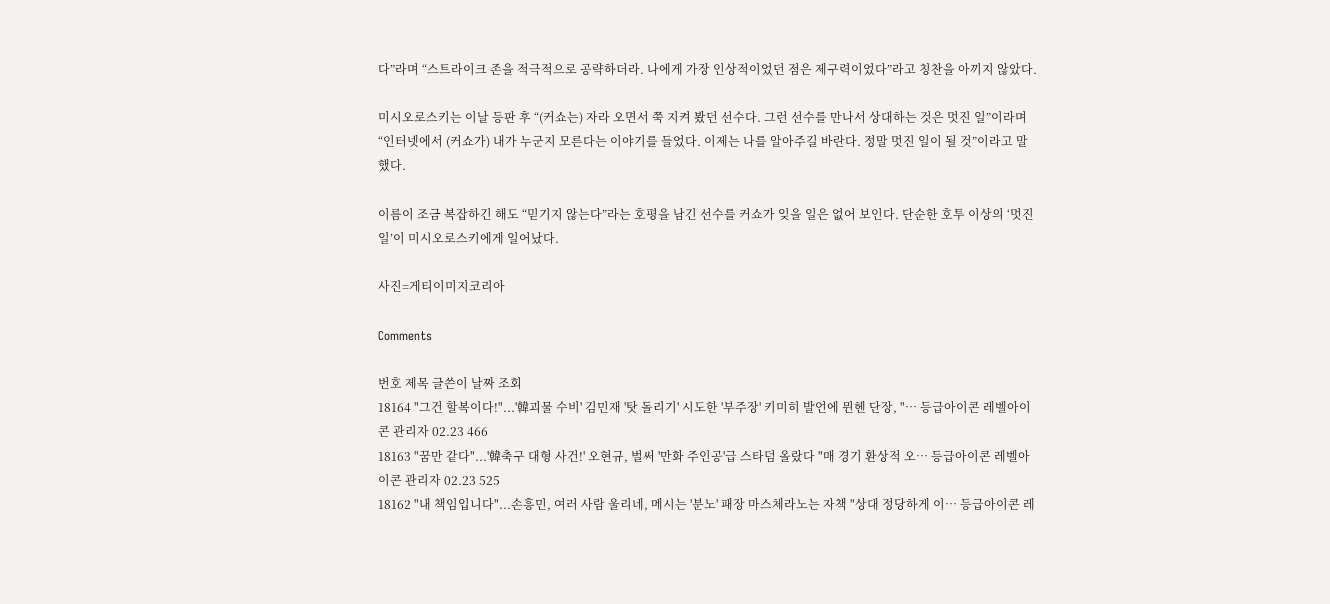다”라며 “스트라이크 존을 적극적으로 공략하더라. 나에게 가장 인상적이었던 점은 제구력이었다”라고 칭찬을 아끼지 않았다.

미시오로스키는 이날 등판 후 “(커쇼는) 자라 오면서 쭉 지켜 봤던 선수다. 그런 선수를 만나서 상대하는 것은 멋진 일”이라며 “인터넷에서 (커쇼가) 내가 누군지 모른다는 이야기를 들었다. 이제는 나를 알아주길 바란다. 정말 멋진 일이 될 것”이라고 말했다.

이름이 조금 복잡하긴 해도 “믿기지 않는다”라는 호평을 남긴 선수를 커쇼가 잊을 일은 없어 보인다. 단순한 호투 이상의 ‘멋진 일’이 미시오로스키에게 일어났다.

사진=게티이미지코리아

Comments

번호 제목 글쓴이 날짜 조회
18164 "그건 할복이다!"...'韓괴물 수비' 김민재 '탓 돌리기' 시도한 '부주장' 키미히 발언에 뮌헨 단장, "… 등급아이콘 레벨아이콘 관리자 02.23 466
18163 "꿈만 같다"...'韓축구 대형 사건!' 오현규, 벌써 '만화 주인공'급 스타덤 올랐다 "매 경기 환상적 오… 등급아이콘 레벨아이콘 관리자 02.23 525
18162 "내 책임입니다"...손흥민, 여러 사람 울리네, 메시는 '분노' 패장 마스체라노는 자책 "상대 정당하게 이… 등급아이콘 레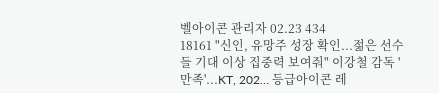벨아이콘 관리자 02.23 434
18161 "신인, 유망주 성장 확인...젊은 선수들 기대 이상 집중력 보여줘" 이강철 감독 '만족'...KT, 202… 등급아이콘 레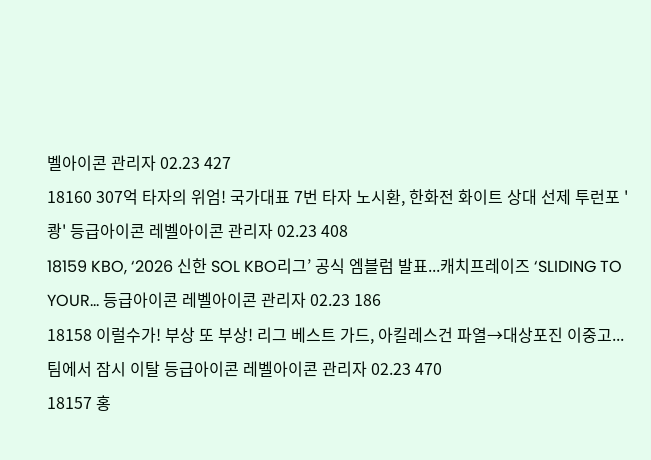벨아이콘 관리자 02.23 427
18160 307억 타자의 위엄! 국가대표 7번 타자 노시환, 한화전 화이트 상대 선제 투런포 '쾅' 등급아이콘 레벨아이콘 관리자 02.23 408
18159 KBO, ‘2026 신한 SOL KBO리그’ 공식 엠블럼 발표...캐치프레이즈 ‘SLIDING TO YOUR… 등급아이콘 레벨아이콘 관리자 02.23 186
18158 이럴수가! 부상 또 부상! 리그 베스트 가드, 아킬레스건 파열→대상포진 이중고...팀에서 잠시 이탈 등급아이콘 레벨아이콘 관리자 02.23 470
18157 홍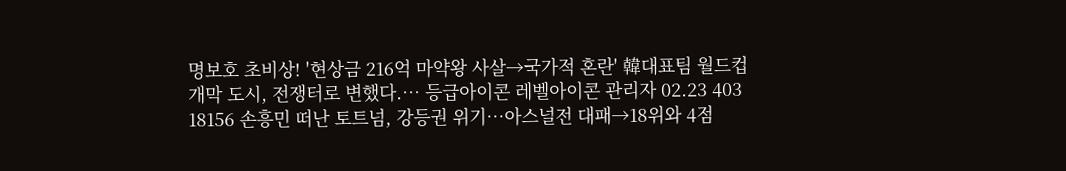명보호 초비상! '현상금 216억 마약왕 사살→국가적 혼란' 韓대표팀 월드컵 개막 도시, 전쟁터로 변했다.… 등급아이콘 레벨아이콘 관리자 02.23 403
18156 손흥민 떠난 토트넘, 강등권 위기…아스널전 대패→18위와 4점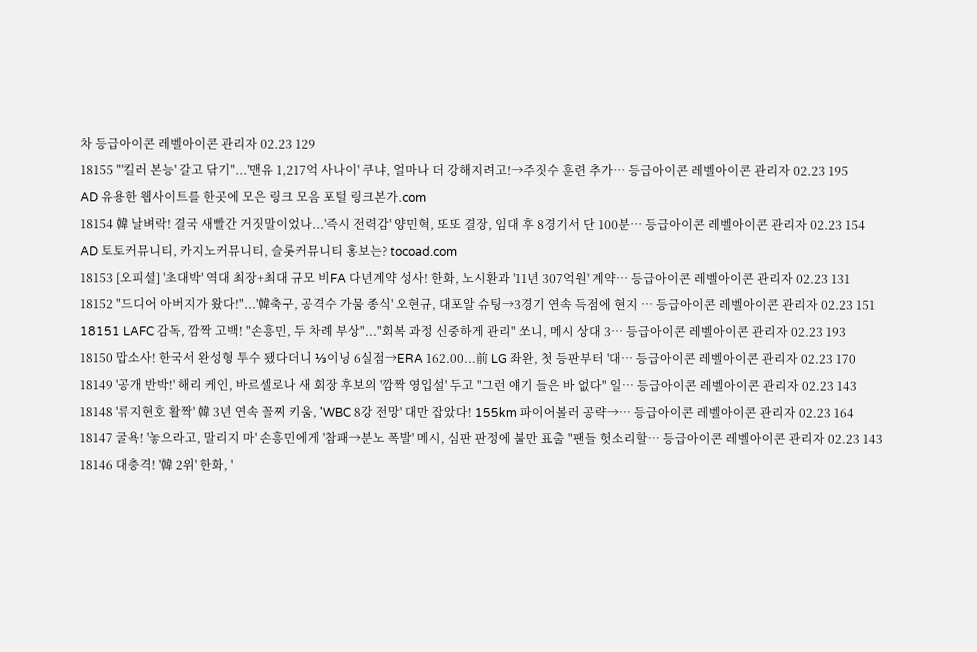차 등급아이콘 레벨아이콘 관리자 02.23 129
18155 "'킬러 본능' 갈고 닦기"...'맨유 1,217억 사나이' 쿠냐, 얼마나 더 강해지려고!→주짓수 훈련 추가… 등급아이콘 레벨아이콘 관리자 02.23 195
AD 유용한 웹사이트를 한곳에 모은 링크 모음 포털 링크본가.com
18154 韓 날벼락! 결국 새빨간 거짓말이었나...'즉시 전력감' 양민혁, 또또 결장, 임대 후 8경기서 단 100분… 등급아이콘 레벨아이콘 관리자 02.23 154
AD 토토커뮤니티, 카지노커뮤니티, 슬롯커뮤니티 홍보는? tocoad.com
18153 [오피셜] '초대박' 역대 최장+최대 규모 비FA 다년계약 성사! 한화, 노시환과 '11년 307억원' 계약… 등급아이콘 레벨아이콘 관리자 02.23 131
18152 "드디어 아버지가 왔다!"...'韓축구, 공격수 가뭄 종식' 오현규, 대포알 슈팅→3경기 연속 득점에 현지 … 등급아이콘 레벨아이콘 관리자 02.23 151
18151 LAFC 감독, 깜짝 고백! "손흥민, 두 차례 부상"..."회복 과정 신중하게 관리" 쏘니, 메시 상대 3… 등급아이콘 레벨아이콘 관리자 02.23 193
18150 맙소사! 한국서 완성형 투수 됐다더니 ⅓이닝 6실점→ERA 162.00...前 LG 좌완, 첫 등판부터 '대… 등급아이콘 레벨아이콘 관리자 02.23 170
18149 '공개 반박!' 해리 케인, 바르셀로나 새 회장 후보의 '깜짝 영입설' 두고 "그런 얘기 들은 바 없다" 일… 등급아이콘 레벨아이콘 관리자 02.23 143
18148 '류지현호 활짝' 韓 3년 연속 꼴찌 키움, 'WBC 8강 전망' 대만 잡았다! 155km 파이어볼러 공략→… 등급아이콘 레벨아이콘 관리자 02.23 164
18147 굴욕! '놓으라고, 말리지 마' 손흥민에게 '참패→분노 폭발' 메시, 심판 판정에 불만 표출 "팬들 헛소리할… 등급아이콘 레벨아이콘 관리자 02.23 143
18146 대충격! '韓 2위' 한화, '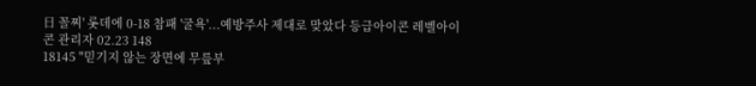日 꼴찌' 롯데에 0-18 참패 '굴욕'...예방주사 제대로 맞았다 등급아이콘 레벨아이콘 관리자 02.23 148
18145 "믿기지 않는 장면에 무릎부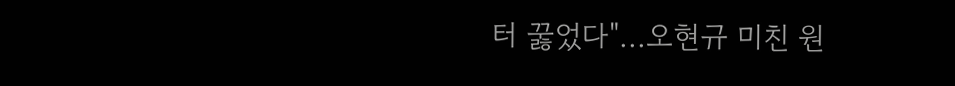터 꿇었다"...오현규 미친 원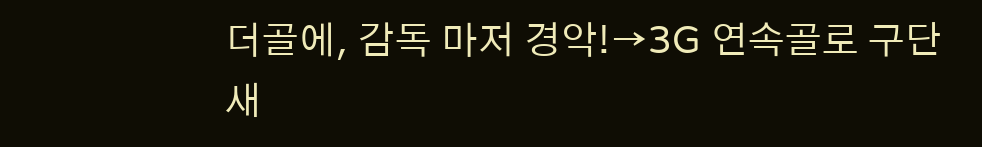더골에, 감독 마저 경악!→3G 연속골로 구단 새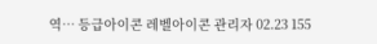역… 등급아이콘 레벨아이콘 관리자 02.23 155